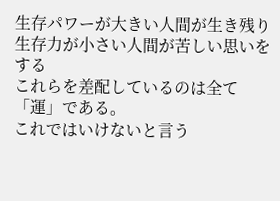生存パワーが大きい人間が生き残り
生存力が小さい人間が苦しい思いをする
これらを差配しているのは全て「運」である。
これではいけないと言う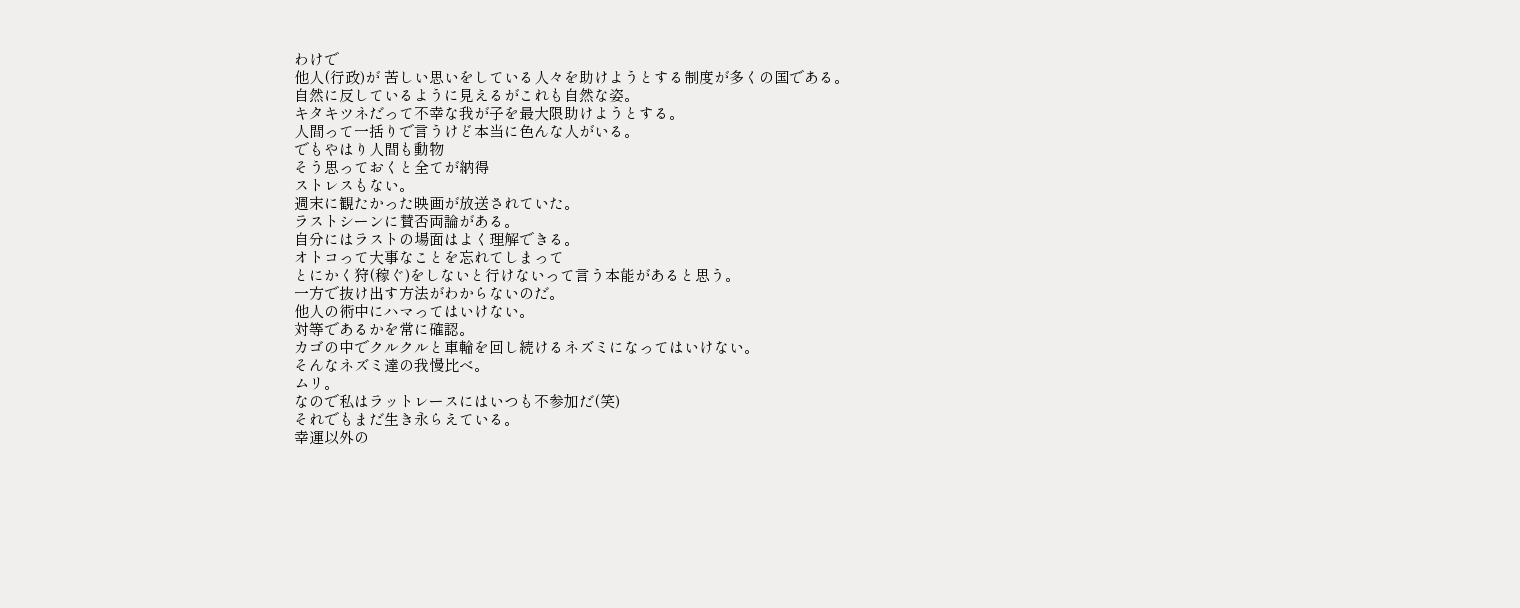わけで
他人(行政)が 苦しい思いをしている人々を助けようとする制度が多くの国である。
自然に反しているように見えるがこれも自然な姿。
キタキツネだって不幸な我が子を最大限助けようとする。
人間って一括りで言うけど本当に色んな人がいる。
でもやはり人間も動物
そう思っておくと全てが納得
ストレスもない。
週末に観たかった映画が放送されていた。
ラストシーンに賛否両論がある。
自分にはラストの場面はよく理解できる。
オトコって大事なことを忘れてしまって
とにかく狩(稼ぐ)をしないと行けないって言う本能があると思う。
一方で抜け出す方法がわからないのだ。
他人の術中にハマってはいけない。
対等であるかを常に確認。
カゴの中でクルクルと車輪を回し続けるネズミになってはいけない。
そんなネズミ達の我慢比べ。
ムリ。
なので私はラットレースにはいつも不参加だ(笑)
それでもまだ生き永らえている。
幸運以外の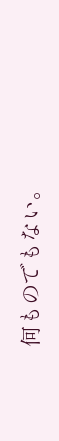何ものでもない。